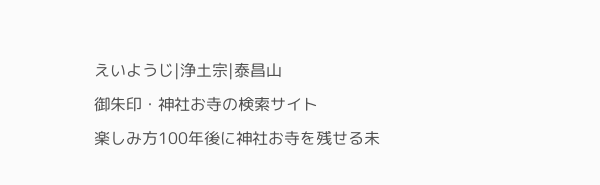えいようじ|浄土宗|泰昌山
御朱印・神社お寺の検索サイト
楽しみ方100年後に神社お寺を残せる未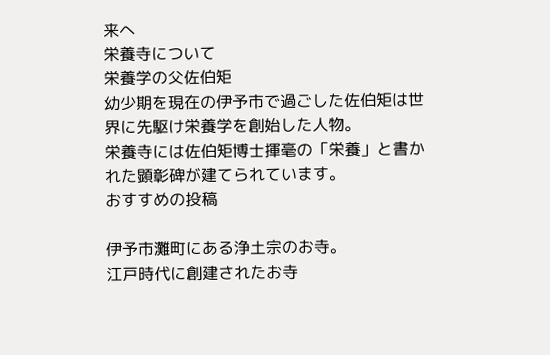来へ
栄養寺について
栄養学の父佐伯矩
幼少期を現在の伊予市で過ごした佐伯矩は世界に先駆け栄養学を創始した人物。
栄養寺には佐伯矩博士揮毫の「栄養」と書かれた顕彰碑が建てられています。
おすすめの投稿

伊予市灘町にある浄土宗のお寺。
江戸時代に創建されたお寺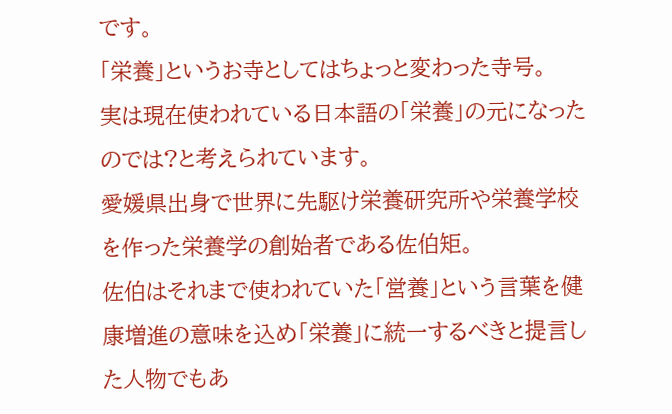です。
「栄養」というお寺としてはちょっと変わった寺号。
実は現在使われている日本語の「栄養」の元になったのでは?と考えられています。
愛媛県出身で世界に先駆け栄養研究所や栄養学校を作った栄養学の創始者である佐伯矩。
佐伯はそれまで使われていた「営養」という言葉を健康増進の意味を込め「栄養」に統一するべきと提言した人物でもあ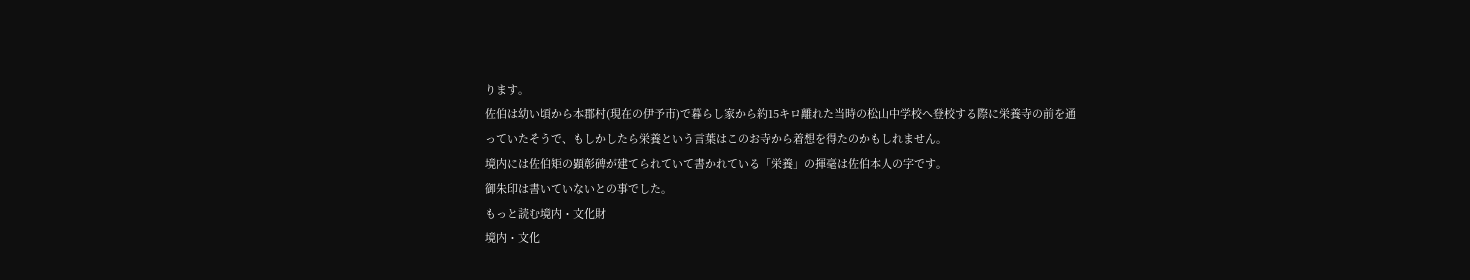ります。
佐伯は幼い頃から本郡村(現在の伊予市)で暮らし家から約15キロ離れた当時の松山中学校へ登校する際に栄養寺の前を通っていたそうで、もしかしたら栄養という言葉はこのお寺から着想を得たのかもしれません。
境内には佐伯矩の顕彰碑が建てられていて書かれている「栄養」の揮毫は佐伯本人の字です。
御朱印は書いていないとの事でした。
もっと読む境内・文化財
境内・文化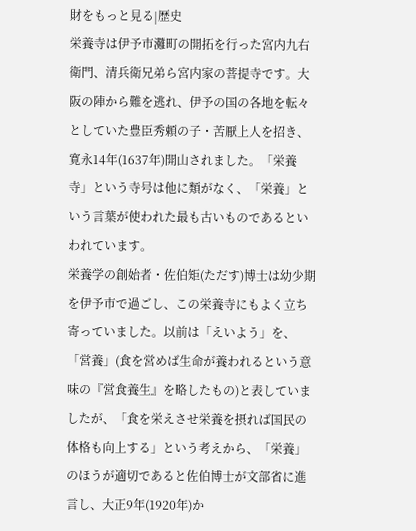財をもっと見る|歴史
栄養寺は伊予市灘町の開拓を行った宮内九右衛門、清兵衛兄弟ら宮内家の菩提寺です。大阪の陣から難を逃れ、伊予の国の各地を転々としていた豊臣秀頼の子・苦厭上人を招き、寛永14年(1637年)開山されました。「栄養寺」という寺号は他に類がなく、「栄養」という言葉が使われた最も古いものであるといわれています。
栄養学の創始者・佐伯矩(ただす)博士は幼少期を伊予市で過ごし、この栄養寺にもよく立ち寄っていました。以前は「えいよう」を、「営養」(食を営めば生命が養われるという意味の『営食養生』を略したもの)と表していましたが、「食を栄えさせ栄養を摂れば国民の体格も向上する」という考えから、「栄養」のほうが適切であると佐伯博士が文部省に進言し、大正9年(1920年)か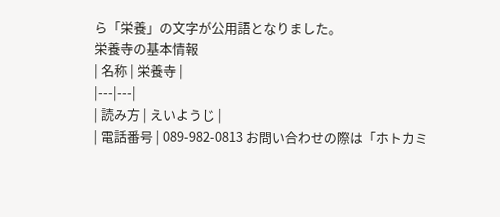ら「栄養」の文字が公用語となりました。
栄養寺の基本情報
| 名称 | 栄養寺 |
|---|---|
| 読み方 | えいようじ |
| 電話番号 | 089-982-0813 お問い合わせの際は「ホトカミ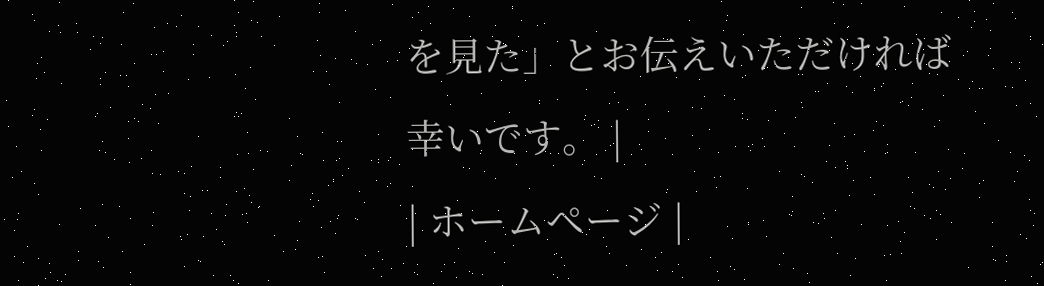を見た」とお伝えいただければ幸いです。 |
| ホームページ |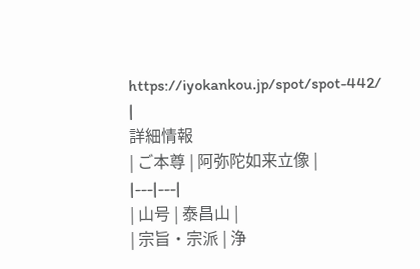https://iyokankou.jp/spot/spot-442/ |
詳細情報
| ご本尊 | 阿弥陀如来立像 |
|---|---|
| 山号 | 泰昌山 |
| 宗旨・宗派 | 浄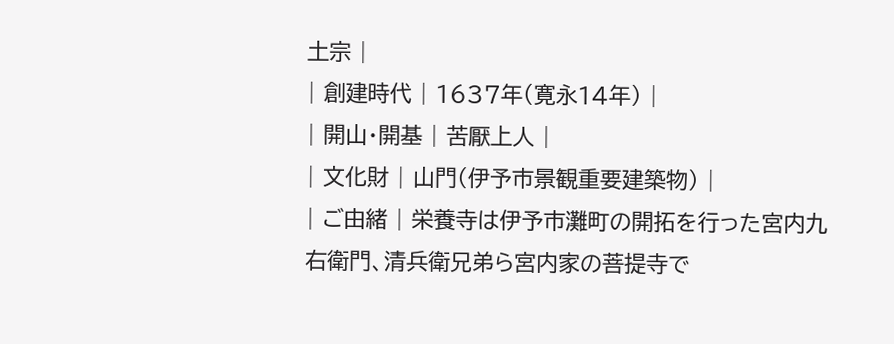土宗 |
| 創建時代 | 1637年(寛永14年) |
| 開山・開基 | 苦厭上人 |
| 文化財 | 山門(伊予市景観重要建築物) |
| ご由緒 | 栄養寺は伊予市灘町の開拓を行った宮内九右衛門、清兵衛兄弟ら宮内家の菩提寺で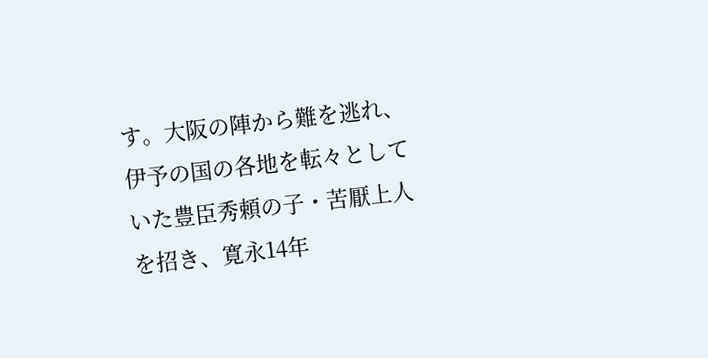す。大阪の陣から難を逃れ、伊予の国の各地を転々としていた豊臣秀頼の子・苦厭上人を招き、寛永14年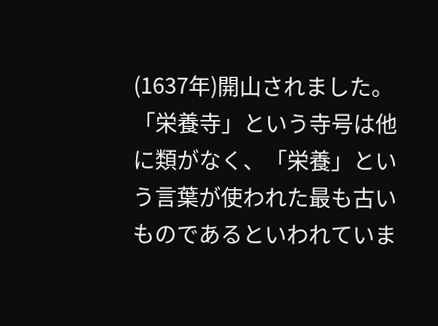(1637年)開山されました。「栄養寺」という寺号は他に類がなく、「栄養」という言葉が使われた最も古いものであるといわれていま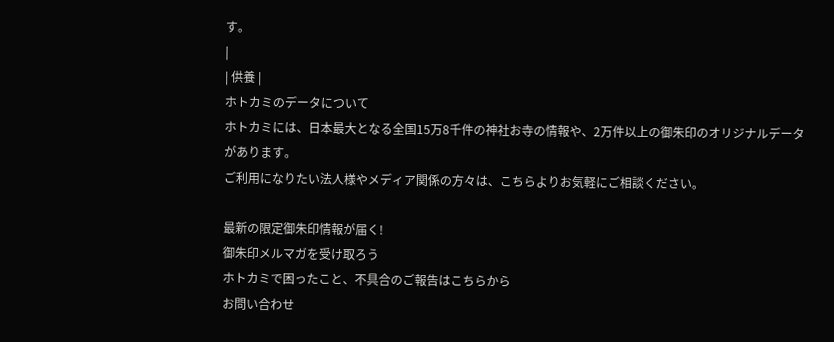す。
|
| 供養 |
ホトカミのデータについて
ホトカミには、日本最大となる全国15万8千件の神社お寺の情報や、2万件以上の御朱印のオリジナルデータがあります。
ご利用になりたい法人様やメディア関係の方々は、こちらよりお気軽にご相談ください。

最新の限定御朱印情報が届く!
御朱印メルマガを受け取ろう
ホトカミで困ったこと、不具合のご報告はこちらから
お問い合わせ